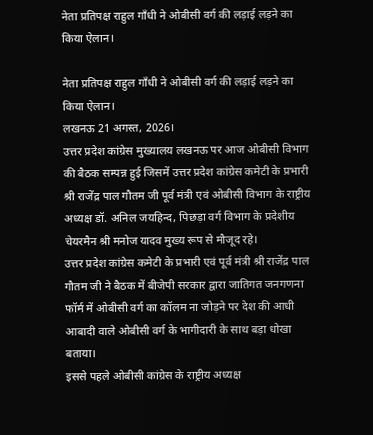नेता प्रतिपक्ष राहुल गाँधी ने ओबीसी वर्ग की लड़ाई लड़ने का किया ऐलान।

नेता प्रतिपक्ष राहुल गाँधी ने ओबीसी वर्ग की लड़ाई लड़ने का किया ऐलान।
लखनऊ 21 अगस्त, 2026।
उत्तर प्रदेश कांग्रेस मुख्यालय लखनऊ पर आज ओबीसी विभाग की बैठक सम्पन्न हुई जिसमें उत्तर प्रदेश कांग्रेस कमेटी के प्रभारी श्री राजेंद्र पाल गौतम जी पूर्व मंत्री एवं ओबीसी विभाग के राष्ट्रीय अध्यक्ष डॉ. अनिल जयहिन्द, पिछड़ा वर्ग विभाग के प्रदेशीय चेयरमैन श्री मनोज यादव मुख्य रूप से मौजूद रहे।
उत्तर प्रदेश कांग्रेस कमेटी के प्रभारी एवं पूर्व मंत्री श्री राजेंद्र पाल गौतम जी ने बैठक में बीजेपी सरकार द्वारा जातिगत जनगणना फॉर्म में ओबीसी वर्ग का कॉलम ना जोड़ने पर देश की आधी आबादी वाले ओबीसी वर्ग के भागीदारी के साथ बड़ा धोखा बताया।
इससे पहले ओबीसी कांग्रेस के राष्ट्रीय अध्यक्ष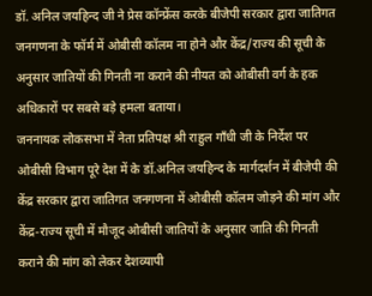डॉ. अनिल जयहिन्द जी ने प्रेस कॉन्फ्रेंस करके बीजेपी सरकार द्वारा जातिगत जनगणना के फॉर्म में ओबीसी कॉलम ना होने और केंद्र/राज्य की सूची के अनुसार जातियों की गिनती ना कराने की नीयत को ओबीसी वर्ग के हक अधिकारों पर सबसे बड़े हमला बताया।
जननायक लोकसभा में नेता प्रतिपक्ष श्री राहुल गाँधी जी के निर्देश पर ओबीसी विभाग पूरे देश में के डॉ.अनिल जयहिन्द के मार्गदर्शन में बीजेपी की केंद्र सरकार द्वारा जातिगत जनगणना में ओबीसी कॉलम जोड़ने की मांग और केंद्र-राज्य सूची में मौजूद ओबीसी जातियों के अनुसार जाति की गिनती कराने की मांग को लेकर देशव्यापी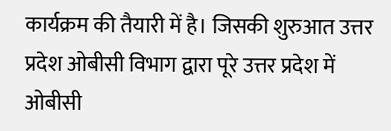कार्यक्रम की तैयारी में है। जिसकी शुरुआत उत्तर प्रदेश ओबीसी विभाग द्वारा पूरे उत्तर प्रदेश में ओबीसी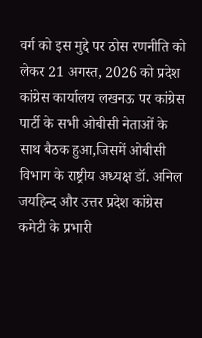वर्ग को इस मुद्दे पर ठोस रणनीति को लेकर 21 अगस्त, 2026 को प्रदेश कांग्रेस कार्यालय लखनऊ पर कांग्रेस पार्टी के सभी ओबीसी नेताओं के साथ बैठक हुआ,जिसमें ओबीसी विभाग के राष्ट्रीय अध्यक्ष डॉ. अनिल जयहिन्द और उत्तर प्रदेश कांग्रेस कमेटी के प्रभारी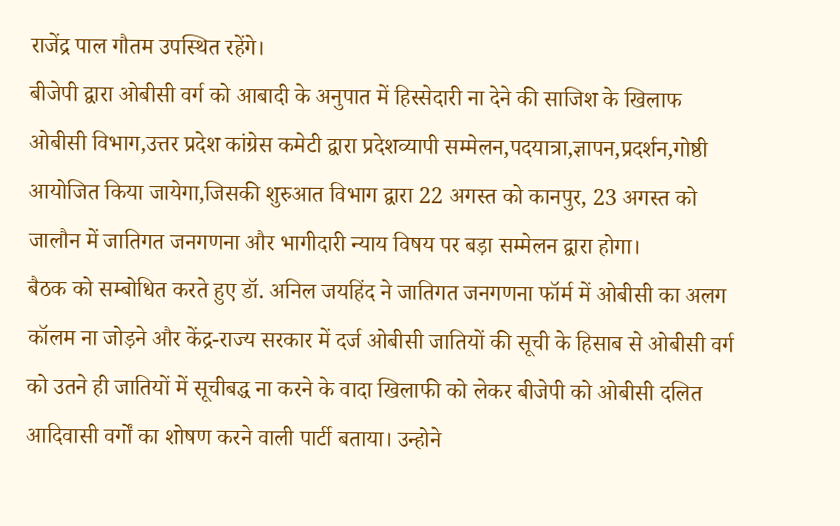राजेंद्र पाल गौतम उपस्थित रहेंगे।
बीजेपी द्वारा ओबीसी वर्ग को आबादी के अनुपात में हिस्सेदारी ना देने की साजिश के खिलाफ ओबीसी विभाग,उत्तर प्रदेश कांग्रेस कमेटी द्वारा प्रदेशव्यापी सम्मेलन,पदयात्रा,ज्ञापन,प्रदर्शन,गोष्ठी आयोजित किया जायेगा,जिसकी शुरुआत विभाग द्वारा 22 अगस्त को कानपुर, 23 अगस्त को जालौन में जातिगत जनगणना और भागीदारी न्याय विषय पर बड़ा सम्मेलन द्वारा होगा।
बैठक को सम्बोधित करते हुए डॉ. अनिल जयहिंद ने जातिगत जनगणना फॉर्म में ओबीसी का अलग कॉलम ना जोड़ने और केंद्र-राज्य सरकार में दर्ज ओबीसी जातियों की सूची के हिसाब से ओबीसी वर्ग को उतने ही जातियों में सूचीबद्ध ना करने के वादा खिलाफी को लेकर बीजेपी को ओबीसी दलित आदिवासी वर्गों का शोषण करने वाली पार्टी बताया। उन्होने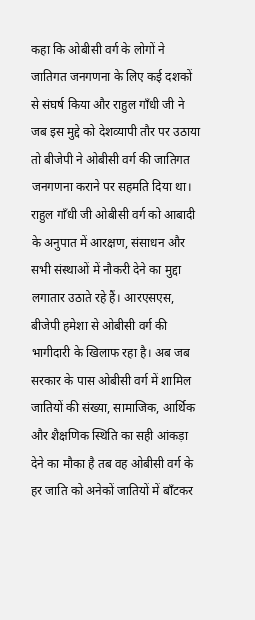कहा कि ओबीसी वर्ग के लोगों ने जातिगत जनगणना के लिए कई दशकों से संघर्ष किया और राहुल गाँधी जी ने जब इस मुद्दे को देशव्यापी तौर पर उठाया तो बीजेपी ने ओबीसी वर्ग की जातिगत जनगणना कराने पर सहमति दिया था। राहुल गाँधी जी ओबीसी वर्ग को आबादी के अनुपात में आरक्षण, संसाधन और सभी संस्थाओं में नौकरी देने का मुद्दा लगातार उठाते रहे हैं। आरएसएस, बीजेपी हमेशा से ओबीसी वर्ग की भागीदारी के खिलाफ रहा है। अब जब सरकार के पास ओबीसी वर्ग में शामिल जातियों की संख्या, सामाजिक, आर्थिक और शैक्षणिक स्थिति का सही आंकड़ा देने का मौका है तब वह ओबीसी वर्ग के हर जाति को अनेकों जातियों में बाँटकर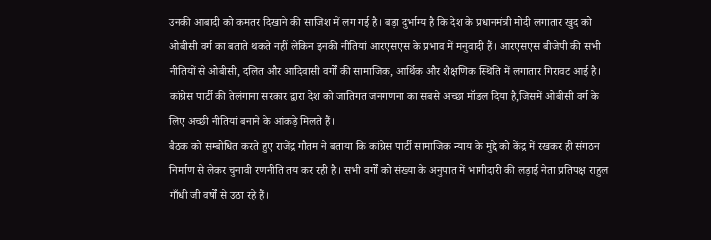उनकी आबादी को कमतर दिखाने की साजिश में लग गई है। बड़ा दुर्भाग्य है कि देश के प्रधानमंत्री मोदी लगातार खुद को ओबीसी वर्ग का बताते थकते नहीं लेकिन इनकी नीतियां आरएसएस के प्रभाव में मनुवादी हैं। आरएसएस बीजेपी की सभी नीतियों से ओबीसी, दलित और आदिवासी वर्गों की सामाजिक, आर्थिक और शैक्षणिक स्थिति में लगातार गिरावट आई है। कांग्रेस पार्टी की तेलंगाना सरकार द्वारा देश को जातिगत जनगणना का सबसे अच्छा मॉडल दिया है,जिसमें ओबीसी वर्ग के लिए अच्छी नीतियां बनाने के आंकड़े मिलते हैं।
बैठक को सम्बोधित करते हुए राजेंद्र गौतम ने बताया कि कांग्रेस पार्टी सामाजिक न्याय के मुद्दे को केंद्र में रखकर ही संगठन निर्माण से लेकर चुनावी रणनीति तय कर रही है। सभी वर्गों को संख्या के अनुपात में भागीदारी की लड़ाई नेता प्रतिपक्ष राहुल गाँधी जी वर्षों से उठा रहे हैं।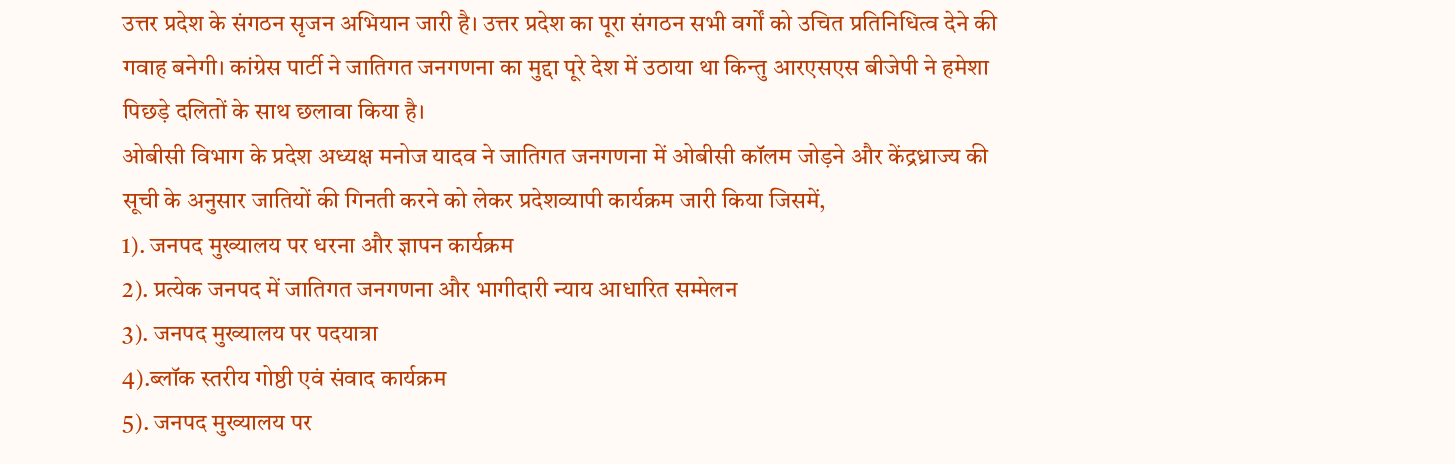उत्तर प्रदेश के संगठन सृजन अभियान जारी है। उत्तर प्रदेश का पूरा संगठन सभी वर्गों को उचित प्रतिनिधित्व देने की गवाह बनेगी। कांग्रेस पार्टी ने जातिगत जनगणना का मुद्दा पूरे देश में उठाया था किन्तु आरएसएस बीजेपी ने हमेशा पिछड़े दलितों के साथ छलावा किया है।
ओबीसी विभाग के प्रदेश अध्यक्ष मनोज यादव ने जातिगत जनगणना में ओबीसी कॉलम जोड़ने और केंद्रध्राज्य की सूची के अनुसार जातियों की गिनती करने को लेकर प्रदेशव्यापी कार्यक्रम जारी किया जिसमें,
1). जनपद मुख्यालय पर धरना और ज्ञापन कार्यक्रम
2). प्रत्येक जनपद में जातिगत जनगणना और भागीदारी न्याय आधारित सम्मेलन
3). जनपद मुख्यालय पर पदयात्रा
4).ब्लॉक स्तरीय गोष्ठी एवं संवाद कार्यक्रम
5). जनपद मुख्यालय पर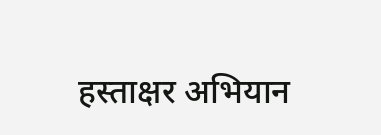हस्ताक्षर अभियान